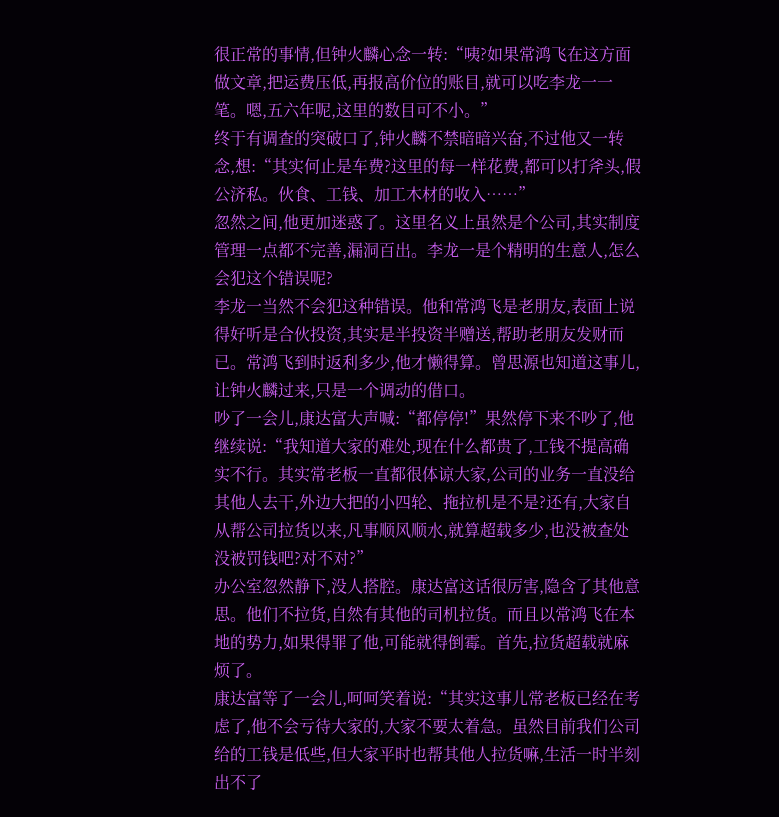很正常的事情,但钟火麟心念一转:“咦?如果常鸿飞在这方面做文章,把运费压低,再报高价位的账目,就可以吃李龙一一笔。嗯,五六年呢,这里的数目可不小。”
终于有调查的突破口了,钟火麟不禁暗暗兴奋,不过他又一转念,想:“其实何止是车费?这里的每一样花费,都可以打斧头,假公济私。伙食、工钱、加工木材的收入……”
忽然之间,他更加迷惑了。这里名义上虽然是个公司,其实制度管理一点都不完善,漏洞百出。李龙一是个精明的生意人,怎么会犯这个错误呢?
李龙一当然不会犯这种错误。他和常鸿飞是老朋友,表面上说得好听是合伙投资,其实是半投资半赠送,帮助老朋友发财而已。常鸿飞到时返利多少,他才懒得算。曾思源也知道这事儿,让钟火麟过来,只是一个调动的借口。
吵了一会儿,康达富大声喊:“都停停!”果然停下来不吵了,他继续说:“我知道大家的难处,现在什么都贵了,工钱不提高确实不行。其实常老板一直都很体谅大家,公司的业务一直没给其他人去干,外边大把的小四轮、拖拉机是不是?还有,大家自从帮公司拉货以来,凡事顺风顺水,就算超载多少,也没被查处没被罚钱吧?对不对?”
办公室忽然静下,没人搭腔。康达富这话很厉害,隐含了其他意思。他们不拉货,自然有其他的司机拉货。而且以常鸿飞在本地的势力,如果得罪了他,可能就得倒霉。首先,拉货超载就麻烦了。
康达富等了一会儿,呵呵笑着说:“其实这事儿常老板已经在考虑了,他不会亏待大家的,大家不要太着急。虽然目前我们公司给的工钱是低些,但大家平时也帮其他人拉货嘛,生活一时半刻出不了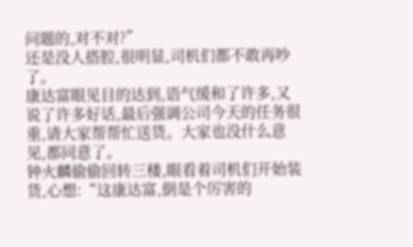问题的,对不对?”
还是没人搭腔,很明显,司机们都不敢再吵了。
康达富眼见目的达到,语气缓和了许多,又说了许多好话,最后强调公司今天的任务很重,请大家帮帮忙送货。大家也没什么意见,都同意了。
钟火麟偷偷回转三楼,眼看着司机们开始装货,心想:“这康达富,倒是个厉害的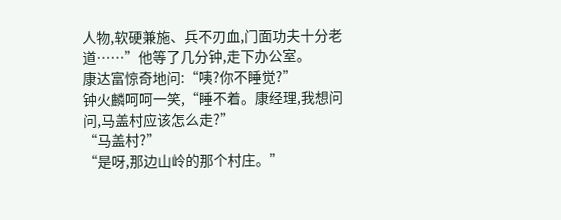人物,软硬兼施、兵不刃血,门面功夫十分老道……”他等了几分钟,走下办公室。
康达富惊奇地问:“咦?你不睡觉?”
钟火麟呵呵一笑,“睡不着。康经理,我想问问,马盖村应该怎么走?”
“马盖村?”
“是呀,那边山岭的那个村庄。”